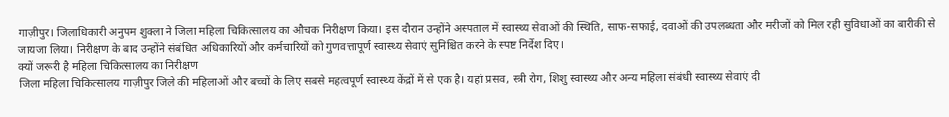गाज़ीपुर। जिलाधिकारी अनुपम शुक्ला ने जिला महिला चिकित्सालय का औचक निरीक्षण किया। इस दौरान उन्होंने अस्पताल में स्वास्थ्य सेवाओं की स्थिति, साफ-सफाई, दवाओं की उपलब्धता और मरीजों को मिल रही सुविधाओं का बारीकी से जायजा लिया। निरीक्षण के बाद उन्होंने संबंधित अधिकारियों और कर्मचारियों को गुणवत्तापूर्ण स्वास्थ्य सेवाएं सुनिश्चित करने के स्पष्ट निर्देश दिए।
क्यों जरूरी है महिला चिकित्सालय का निरीक्षण
जिला महिला चिकित्सालय गाज़ीपुर जिले की महिलाओं और बच्चों के लिए सबसे महत्वपूर्ण स्वास्थ्य केंद्रों में से एक है। यहां प्रसव, स्त्री रोग, शिशु स्वास्थ्य और अन्य महिला संबंधी स्वास्थ्य सेवाएं दी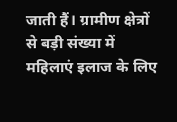जाती हैं। ग्रामीण क्षेत्रों से बड़ी संख्या में महिलाएं इलाज के लिए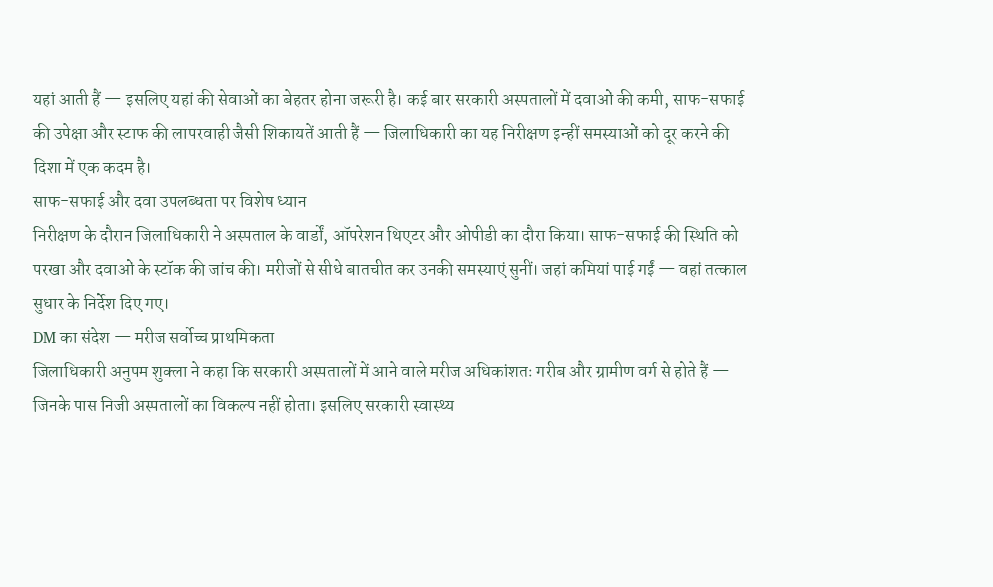यहां आती हैं — इसलिए यहां की सेवाओं का बेहतर होना जरूरी है। कई बार सरकारी अस्पतालों में दवाओं की कमी, साफ-सफाई की उपेक्षा और स्टाफ की लापरवाही जैसी शिकायतें आती हैं — जिलाधिकारी का यह निरीक्षण इन्हीं समस्याओं को दूर करने की दिशा में एक कदम है।
साफ-सफाई और दवा उपलब्धता पर विशेष ध्यान
निरीक्षण के दौरान जिलाधिकारी ने अस्पताल के वार्डों, ऑपरेशन थिएटर और ओपीडी का दौरा किया। साफ-सफाई की स्थिति को परखा और दवाओं के स्टॉक की जांच की। मरीजों से सीधे बातचीत कर उनकी समस्याएं सुनीं। जहां कमियां पाई गईं — वहां तत्काल सुधार के निर्देश दिए गए।
DM का संदेश — मरीज सर्वोच्च प्राथमिकता
जिलाधिकारी अनुपम शुक्ला ने कहा कि सरकारी अस्पतालों में आने वाले मरीज अधिकांशतः गरीब और ग्रामीण वर्ग से होते हैं — जिनके पास निजी अस्पतालों का विकल्प नहीं होता। इसलिए सरकारी स्वास्थ्य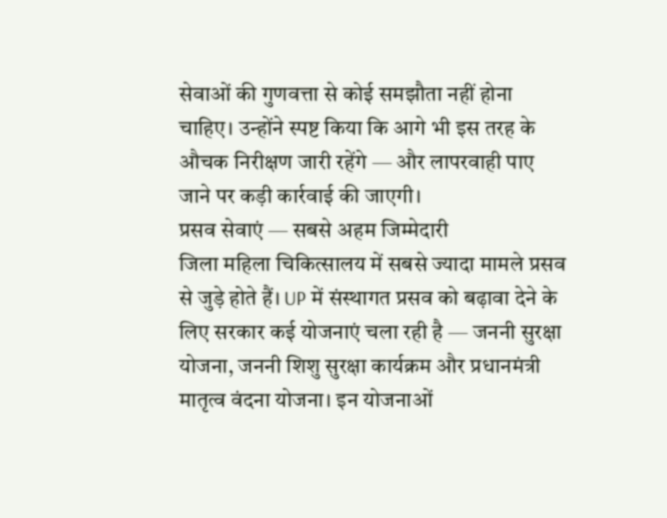सेवाओं की गुणवत्ता से कोई समझौता नहीं होना चाहिए। उन्होंने स्पष्ट किया कि आगे भी इस तरह के औचक निरीक्षण जारी रहेंगे — और लापरवाही पाए जाने पर कड़ी कार्रवाई की जाएगी।
प्रसव सेवाएं — सबसे अहम जिम्मेदारी
जिला महिला चिकित्सालय में सबसे ज्यादा मामले प्रसव से जुड़े होते हैं। UP में संस्थागत प्रसव को बढ़ावा देने के लिए सरकार कई योजनाएं चला रही है — जननी सुरक्षा योजना, जननी शिशु सुरक्षा कार्यक्रम और प्रधानमंत्री मातृत्व वंदना योजना। इन योजनाओं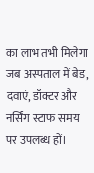का लाभ तभी मिलेगा जब अस्पताल में बेड, दवाएं, डॉक्टर और नर्सिंग स्टाफ समय पर उपलब्ध हों।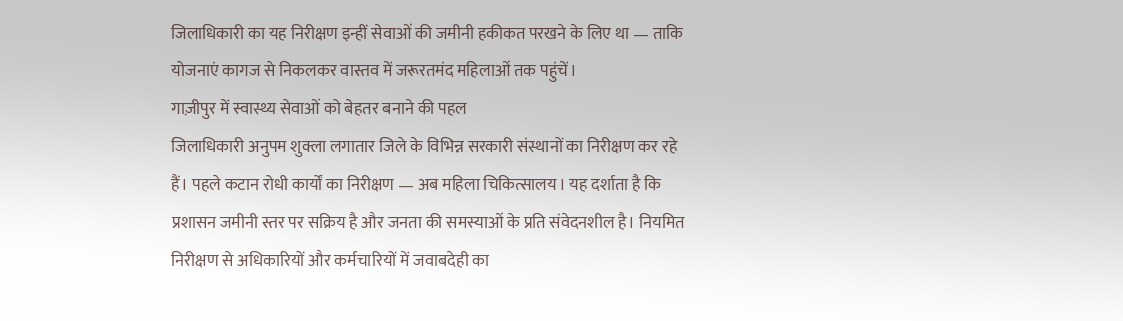जिलाधिकारी का यह निरीक्षण इन्हीं सेवाओं की जमीनी हकीकत परखने के लिए था — ताकि योजनाएं कागज से निकलकर वास्तव में जरूरतमंद महिलाओं तक पहुंचें।
गाज़ीपुर में स्वास्थ्य सेवाओं को बेहतर बनाने की पहल
जिलाधिकारी अनुपम शुक्ला लगातार जिले के विभिन्न सरकारी संस्थानों का निरीक्षण कर रहे हैं। पहले कटान रोधी कार्यों का निरीक्षण — अब महिला चिकित्सालय। यह दर्शाता है कि प्रशासन जमीनी स्तर पर सक्रिय है और जनता की समस्याओं के प्रति संवेदनशील है। नियमित निरीक्षण से अधिकारियों और कर्मचारियों में जवाबदेही का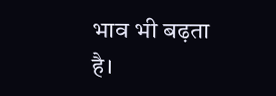भाव भी बढ़ता है।